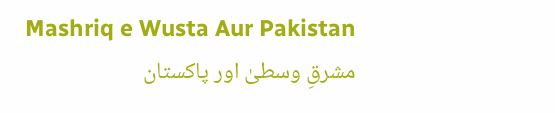Mashriq e Wusta Aur Pakistan
مشرقِ وسطیٰ اور پاکستان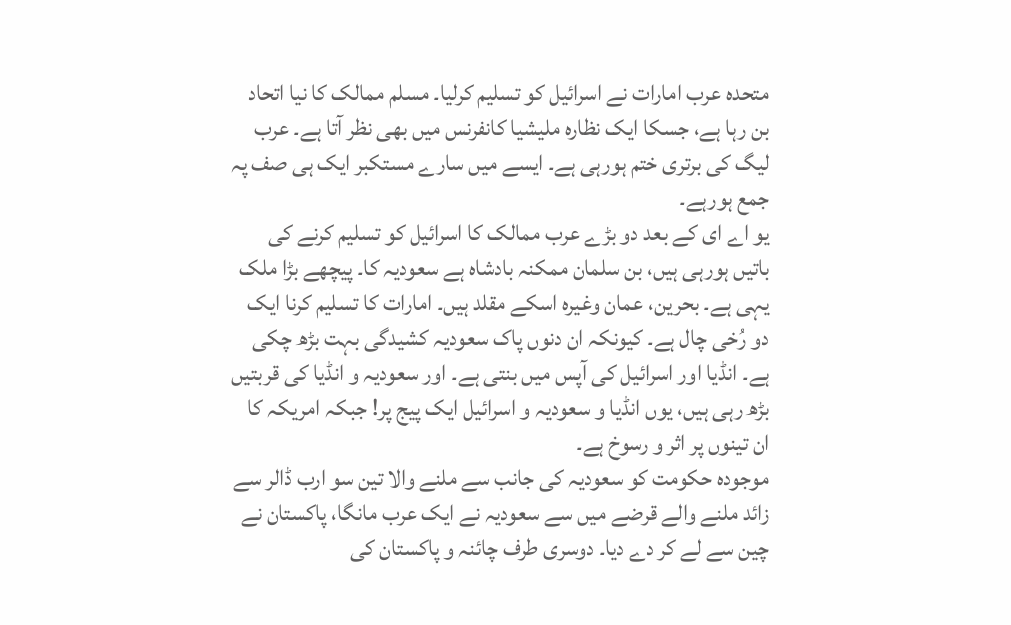متحدہ عرب امارات نے اسرائیل کو تسلیم کرلیا۔ مسلم ممالک کا نیا اتحاد بن رہا ہے، جسکا ایک نظارہ ملیشیا کانفرنس میں بھی نظر آتا ہے۔ عرب لیگ کی برتری ختم ہورہی ہے۔ ایسے میں سارے مستکبر ایک ہی صف پہ جمع ہورہے۔
یو اے ای کے بعد دو بڑے عرب ممالک کا اسرائیل کو تسلیم کرنے کی باتیں ہورہی ہیں، بن سلمان ممکنہ بادشاہ ہے سعودیہ کا۔ پیچھے بڑا ملک یہی ہے۔ بحرین، عمان وغیرہ اسکے مقلد ہیں۔ امارات کا تسلیم کرنا ایک دو رُخی چال ہے۔ کیونکہ ان دنوں پاک سعودیہ کشیدگی بہت بڑھ چکی ہے۔ انڈیا اور اسرائیل کی آپس میں بنتی ہے۔ اور سعودیہ و انڈیا کی قربتیں بڑھ رہی ہیں، یوں انڈیا و سعودیہ و اسرائیل ایک پیج پر! جبکہ امریکہ کا ان تینوں پر اثر و رسوخ ہے۔
موجودہ حکومت کو سعودیہ کی جانب سے ملنے والا تین سو ارب ڈالر سے زائد ملنے والے قرضے میں سے سعودیہ نے ایک عرب مانگا، پاکستان نے چین سے لے کر دے دیا۔ دوسری طرف چائنہ و پاکستان کی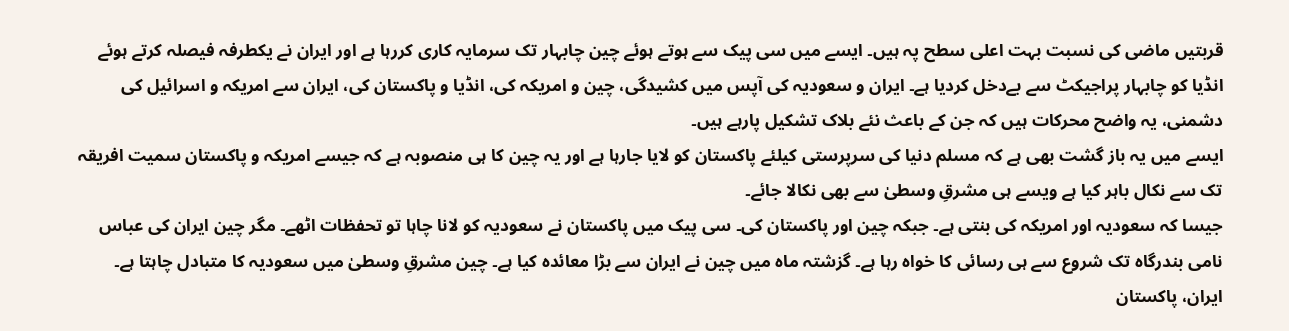قربتیں ماضی کی نسبت بہت اعلی سطح پہ ہیں۔ ایسے میں سی پیک سے ہوتے ہوئے چین چابہار تک سرمایہ کاری کررہا ہے اور ایران نے یکطرفہ فیصلہ کرتے ہوئے انڈیا کو چابہار پراجیکٹ سے بےدخل کردیا ہے۔ ایران و سعودیہ کی آپس میں کشیدگی، چین و امریکہ کی، انڈیا و پاکستان کی، ایران سے امریکہ و اسرائیل کی دشمنی، یہ واضح محرکات ہیں کہ جن کے باعث نئے بلاک تشکیل پارہے ہیں۔
ایسے میں یہ باز گشت بھی ہے کہ مسلم دنیا کی سرپرستی کیلئے پاکستان کو لایا جارہا ہے اور یہ چین کا ہی منصوبہ ہے کہ جیسے امریکہ و پاکستان سمیت افریقہ تک سے نکال باہر کیا ہے ویسے ہی مشرقِ وسطیٰ سے بھی نکالا جائے۔
جیسا کہ سعودیہ اور امریکہ کی بنتی ہے۔ جبکہ چین اور پاکستان کی۔ سی پیک میں پاکستان نے سعودیہ کو لانا چاہا تو تحفظات اٹھے۔ مگر چین ایران کی عباس نامی بندرگاہ تک شروع سے ہی رسائی کا خواہ رہا ہے۔ گزشتہ ماہ میں چین نے ایران سے بڑا معائدہ کیا ہے۔ چین مشرقِ وسطیٰ میں سعودیہ کا متبادل چاہتا ہے۔ ایران، پاکستان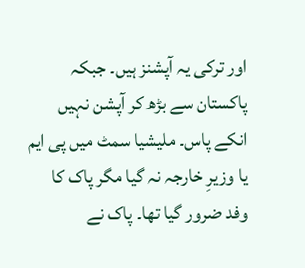اور ترکی یہ آپشنز ہیں۔ جبکہ پاکستان سے بڑھ کر آپشن نہیں انکے پاس۔ ملیشیا سمٹ میں پی ایم یا وزیرِ خارجہ نہ گیا مگر پاک کا وفد ضرور گیا تھا۔ پاک نے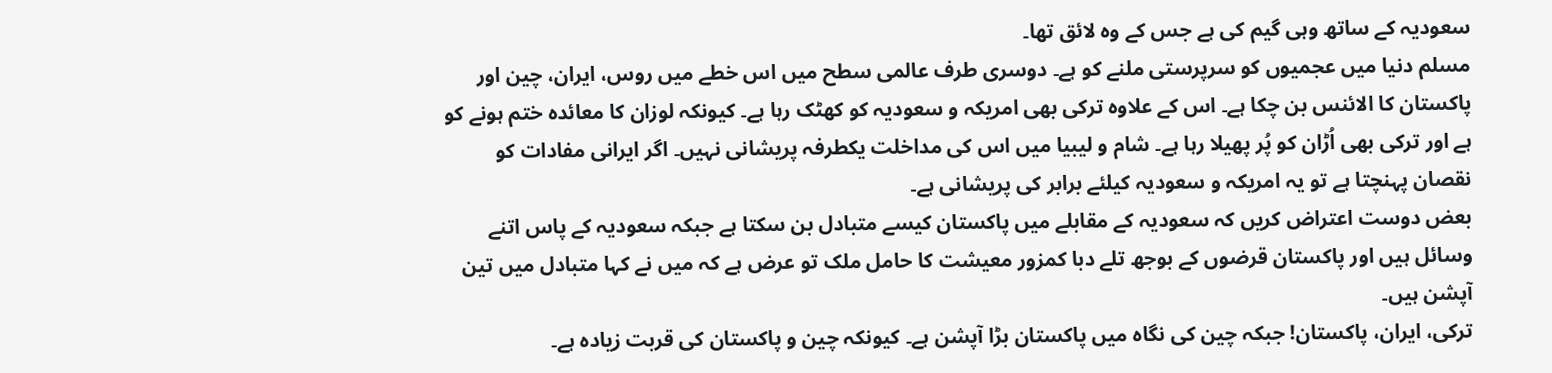سعودیہ کے ساتھ وہی گیم کی ہے جس کے وہ لائق تھا۔
مسلم دنیا میں عجمیوں کو سرپرستی ملنے کو ہے۔ دوسری طرف عالمی سطح میں اس خطے میں روس، ایران، چین اور پاکستان کا الائنس بن چکا ہے۔ اس کے علاوہ ترکی بھی امریکہ و سعودیہ کو کھٹک رہا ہے۔ کیونکہ لوزان کا معائدہ ختم ہونے کو ہے اور ترکی بھی اُڑان کو پُر پھیلا رہا ہے۔ شام و لیبیا میں اس کی مداخلت یکطرفہ پریشانی نہیں۔ اگر ایرانی مفادات کو نقصان پہنچتا ہے تو یہ امریکہ و سعودیہ کیلئے برابر کی پریشانی ہے۔
بعض دوست اعتراض کریں کہ سعودیہ کے مقابلے میں پاکستان کیسے متبادل بن سکتا ہے جبکہ سعودیہ کے پاس اتنے وسائل ہیں اور پاکستان قرضوں کے بوجھ تلے دبا کمزور معیشت کا حامل ملک تو عرض ہے کہ میں نے کہا متبادل میں تین آپشن ہیں۔
ترکی، ایران، پاکستان! جبکہ چین کی نگاہ میں پاکستان بڑا آپشن ہے۔ کیونکہ چین و پاکستان کی قربت زیادہ ہے۔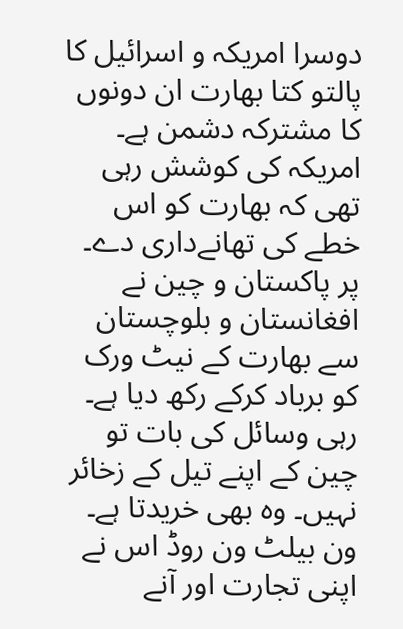دوسرا امریکہ و اسرائیل کا پالتو کتا بھارت ان دونوں کا مشترکہ دشمن ہے۔ امریکہ کی کوشش رہی تھی کہ بھارت کو اس خطے کی تھانےداری دے۔ پر پاکستان و چین نے افغانستان و بلوچستان سے بھارت کے نیٹ ورک کو برباد کرکے رکھ دیا ہے۔
رہی وسائل کی بات تو چین کے اپنے تیل کے زخائر نہیں۔ وہ بھی خریدتا ہے۔ ون بیلٹ ون روڈ اس نے اپنی تجارت اور آنے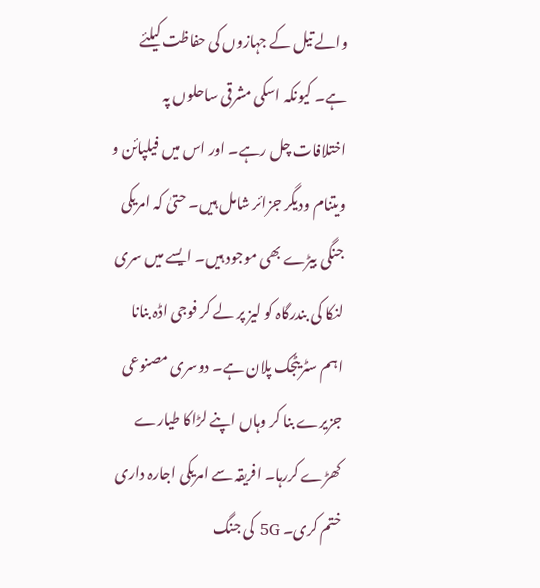والے تیل کے جہازوں کی حفاظت کیلئے ہے۔ کیونکہ اسکی مشرقی ساحلوں پہ اختلافات چل رہے۔ اور اس میں فیلپائن و ویتنام ودیگر جزائر شامل ہیں۔ حتیٰ کہ امریکی جنگی بیڑے بھی موجود ہیں۔ ایسے میں سری لنکا کی بندرگاہ کو لیز پر لے کر فوجی اڈہ بنانا اہم سٹریٹجک پلان ہے۔ دوسری مصنوعی جزیرے بنا کر وہاں اپنے لڑاکا طیارے کھڑے کررہا۔ افریقہ سے امریکی اجارہ داری ختم کری۔ 5G کی جنگ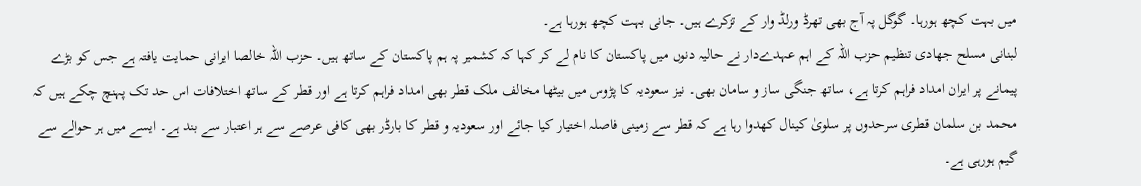میں بہت کچھ ہورہا۔ گوگل پہ آج بھی تھرڈ ورلڈ وار کے تزکرے ہیں۔ جانی بہت کچھ ہورہا ہے۔
لبنانی مسلح جھادی تنظیم حزب اللہ کے اہم عہدےدار نے حالیہ دنوں میں پاکستان کا نام لے کر کہا کہ کشمیر پہ ہم پاکستان کے ساتھ ہیں۔ حزب اللہ خالصا ایرانی حمایت یافتہ ہے جس کو بڑے پیمانے پر ایران امداد فراہم کرتا ہے، ساتھ جنگی ساز و سامان بھی۔ نیز سعودیہ کا پڑوس میں بیٹھا مخالف ملک قطر بھی امداد فراہم کرتا ہے اور قطر کے ساتھ اختلافات اس حد تک پہنچ چکے ہیں کہ محمد بن سلمان قطری سرحدوں پر سلویٰ کینال کھدوا رہا ہے کہ قطر سے زمینی فاصلہ اختیار کیا جائے اور سعودیہ و قطر کا بارڈر بھی کافی عرصے سے ہر اعتبار سے بند ہے۔ ایسے میں ہر حوالے سے گیم ہورہی ہے۔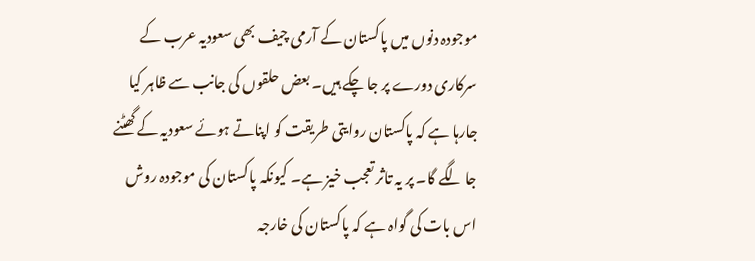موجودہ دنوں میں پاکستان کے آرمی چیف بھی سعودیہ عرب کے سرکاری دورے پر جا چکے ہیں۔ بعض حلقوں کی جانب سے ظاہر کیا جارہا ہے کہ پاکستان روایتی طریقت کو اپناتے ہوئے سعودیہ کے گھٹنے جا لگے گا۔ پر یہ تاثر تعجب خیز ہے۔ کیونکہ پاکستان کی موجودہ روش اس بات کی گواہ ہے کہ پاکستان کی خارجہ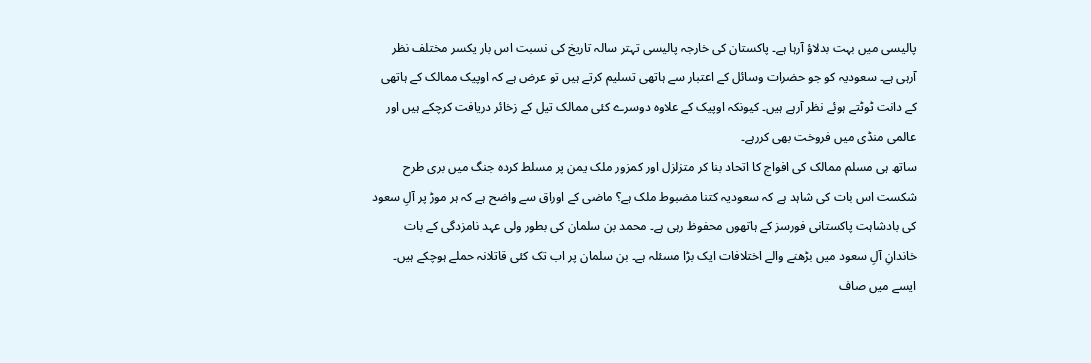پالیسی میں بہت بدلاؤ آرہا ہے۔ پاکستان کی خارجہ پالیسی تہتر سالہ تاریخ کی نسبت اس بار یکسر مختلف نظر آرہی ہے۔ سعودیہ کو جو حضرات وسائل کے اعتبار سے ہاتھی تسلیم کرتے ہیں تو عرض ہے کہ اوپیک ممالک کے ہاتھی کے دانت ٹوٹتے ہوئے نظر آرہے ہیں۔ کیونکہ اوپیک کے علاوہ دوسرے کئی ممالک تیل کے زخائر دریافت کرچکے ہیں اور عالمی منڈی میں فروخت بھی کررہے۔
ساتھ ہی مسلم ممالک کی افواج کا اتحاد بنا کر متزلزل اور کمزور ملک یمن پر مسلط کردہ جنگ میں بری طرح شکست اس بات کی شاہد ہے کہ سعودیہ کتنا مضبوط ملک ہے؟ ماضی کے اوراق سے واضح ہے کہ ہر موڑ پر آلِ سعود کی بادشاہت پاکستانی فورسز کے ہاتھوں محفوظ رہی ہے۔ محمد بن سلمان کی بطور ولی عہد نامزدگی کے بات خاندانِ آلِ سعود میں بڑھنے والے اختلافات ایک بڑا مسئلہ ہے۔ بن سلمان پر اب تک کئی قاتلانہ حملے ہوچکے ہیں۔ ایسے میں صاف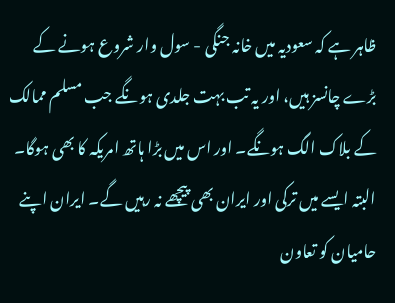ظاہر ہے کہ سعودیہ میں خانہ جنگی - سول وار شروع ہونے کے بڑے چانسز ہیں، اور یہ تب بہت جلدی ہونگے جب مسلم ممالک کے بلاک الگ ہونگے۔ اور اس میں بڑا ہاتھ امریکہ کا بھی ہوگا۔ البتہ ایسے میں ترکی اور ایران بھی پیچھے نہ رہیں گے۔ ایران اپنے حامیان کو تعاون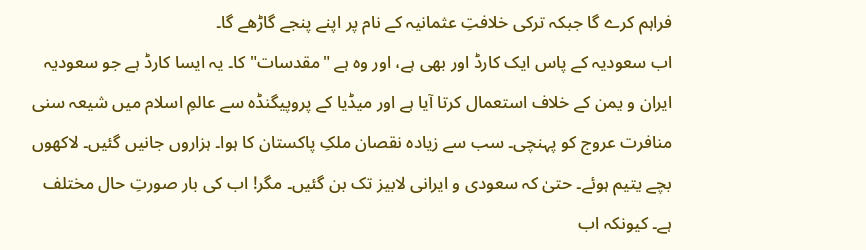فراہم کرے گا جبکہ ترکی خلافتِ عثمانیہ کے نام پر اپنے پنجے گاڑھے گا۔
اب سعودیہ کے پاس ایک کارڈ اور بھی ہے، اور وہ ہے "مقدسات" کا۔ یہ ایسا کارڈ ہے جو سعودیہ ایران و یمن کے خلاف استعمال کرتا آیا ہے اور میڈیا کے پروپیگنڈہ سے عالمِ اسلام میں شیعہ سنی منافرت عروج کو پہنچی۔ سب سے زیادہ نقصان ملکِ پاکستان کا ہوا۔ ہزاروں جانیں گئیں۔ لاکھوں بچے یتیم ہوئے۔ حتیٰ کہ سعودی و ایرانی لابیز تک بن گئیں۔ مگر! اب کی بار صورتِ حال مختلف ہے۔ کیونکہ اب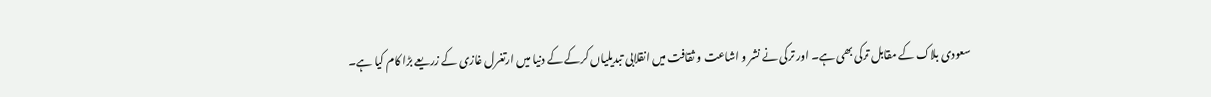سعودی بلاک کے مقابل ترکی بھی ہے۔ اور ترکی نے نشر و اشاعت و ثقافت میں انقلابی تبدیلیاں کرکے کے دنیا میں ارتغرل غازی کے زریعے بڑا کام کیا ہے۔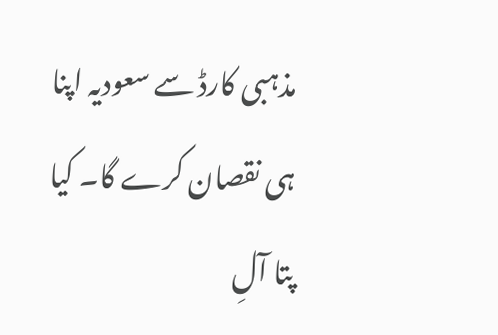مذہبی کارڈ سے سعودیہ اپنا ہی نقصان کرے گا۔ کیا پتا آلِ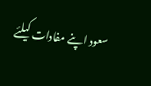سعود اپنے مفادات کیلئے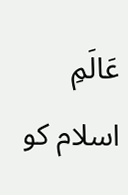عَالَمِ اسلام کو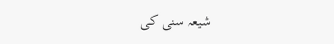شیعہ سنی کی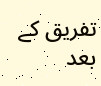تفریق کے بعد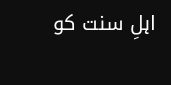اہلِ سنت کو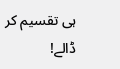ہی تقسیم کر ڈالے!